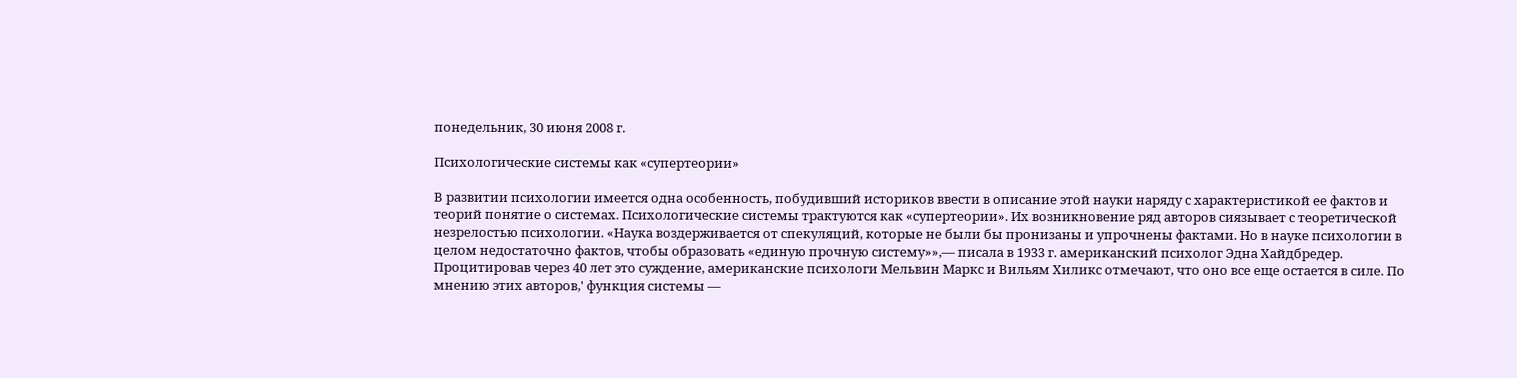понедельник, 30 июня 2008 г.

Психологические системы как «супертеории»

В развитии психологии имеется одна особенность, побудивший историков ввести в описание этой науки наряду с характеристикой ее фактов и теорий понятие о системах. Психологические системы трактуются как «супертеории». Их возникновение ряд авторов сиязывает с теоретической незрелостью психологии. «Наука воздерживается от спекуляций, которые не были бы пронизаны и упрочнены фактами. Но в науке психологии в целом недостаточно фактов, чтобы образовать «единую прочную систему»»,— писала в 1933 г. американский психолог Эдна Хайдбредер. Процитировав через 40 лет это суждение, американские психологи Мельвин Маркс и Вильям Хиликс отмечают, что оно все еще остается в силе. По мнению этих авторов,' функция системы —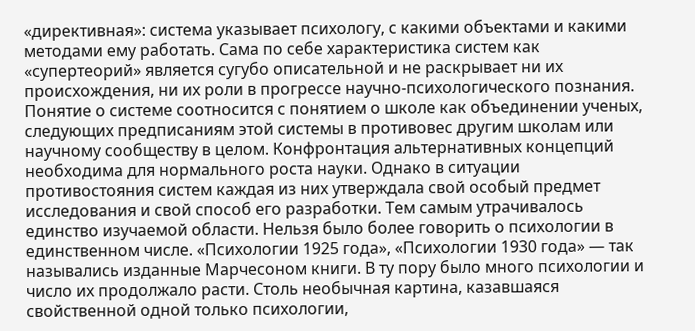«директивная»: система указывает психологу, с какими объектами и какими методами ему работать. Сама по себе характеристика систем как «супертеорий» является сугубо описательной и не раскрывает ни их происхождения, ни их роли в прогрессе научно-психологического познания. Понятие о системе соотносится с понятием о школе как объединении ученых, следующих предписаниям этой системы в противовес другим школам или научному сообществу в целом. Конфронтация альтернативных концепций необходима для нормального роста науки. Однако в ситуации противостояния систем каждая из них утверждала свой особый предмет исследования и свой способ его разработки. Тем самым утрачивалось единство изучаемой области. Нельзя было более говорить о психологии в единственном числе. «Психологии 1925 года», «Психологии 1930 года» — так назывались изданные Марчесоном книги. В ту пору было много психологии и число их продолжало расти. Столь необычная картина, казавшаяся свойственной одной только психологии,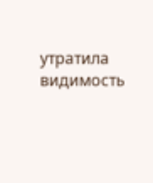утратила видимость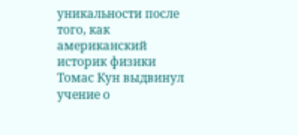уникальности после того, как американский историк физики Томас Кун выдвинул учение о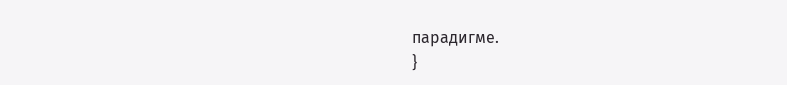парадигме.
}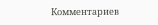Комментариев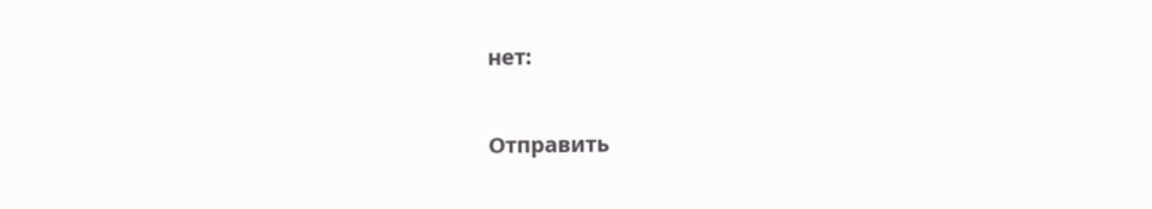нет:

Отправить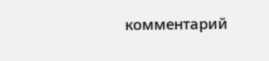комментарий